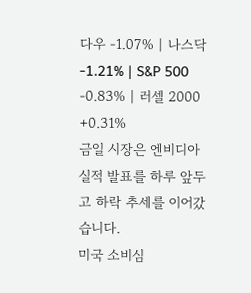다우 -1.07% | 나스닥 -1.21% | S&P 500 -0.83% | 러셀 2000 +0.31%
금일 시장은 엔비디아 실적 발표를 하루 앞두고 하락 추세를 이어갔습니다.
미국 소비심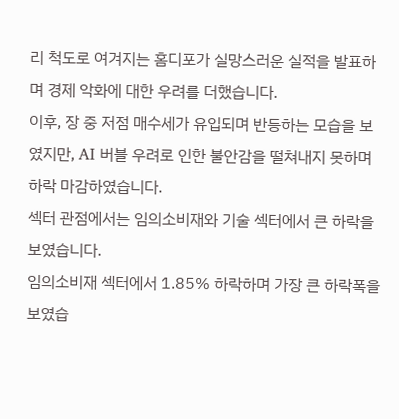리 척도로 여겨지는 홈디포가 실망스러운 실적을 발표하며 경제 악화에 대한 우려를 더했습니다.
이후, 장 중 저점 매수세가 유입되며 반등하는 모습을 보였지만, AI 버블 우려로 인한 불안감을 떨쳐내지 못하며 하락 마감하였습니다.
섹터 관점에서는 임의소비재와 기술 섹터에서 큰 하락을 보였습니다.
임의소비재 섹터에서 1.85% 하락하며 가장 큰 하락폭을 보였습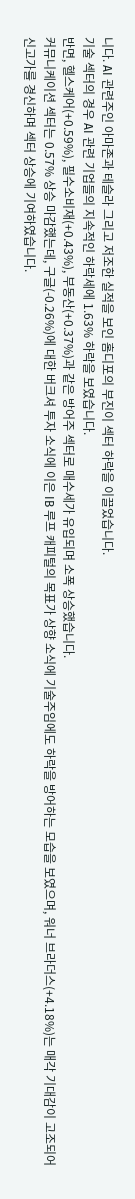니다. AI 관련주인 아마존과 테슬라 그리고 저조한 실적을 보인 홈디포의 부진이 섹터 하락을 이끌었습니다.
기술 섹터의 경우 AI 관련 기업들의 지속적인 하락세에 1.63% 하락을 보였습니다.
반면, 헬스케어(+0.59%), 필수소비재(+0.43%), 부동산(+0.37%)과 같은 방어주 섹터로 매수세가 유입되며 소폭 상승했습니다.
커뮤니케이션 섹터는 0.57% 상승 마감했는데, 구글(-0.26%)에 대한 버크셔 투자 소식에 이은 IB 루프 캐피털의 목표가 상향 소식에 기술주임에도 하락을 방어하는 모습을 보였으며, 워너 브라더스(+4.18%)는 매각 기대감이 고조되어 신고가를 경신하며 섹터 상승에 기여하였습니다.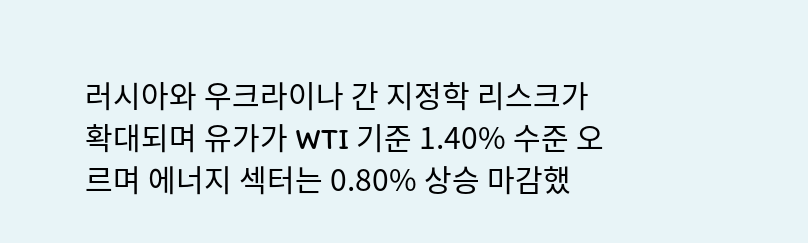러시아와 우크라이나 간 지정학 리스크가 확대되며 유가가 WTI 기준 1.40% 수준 오르며 에너지 섹터는 0.80% 상승 마감했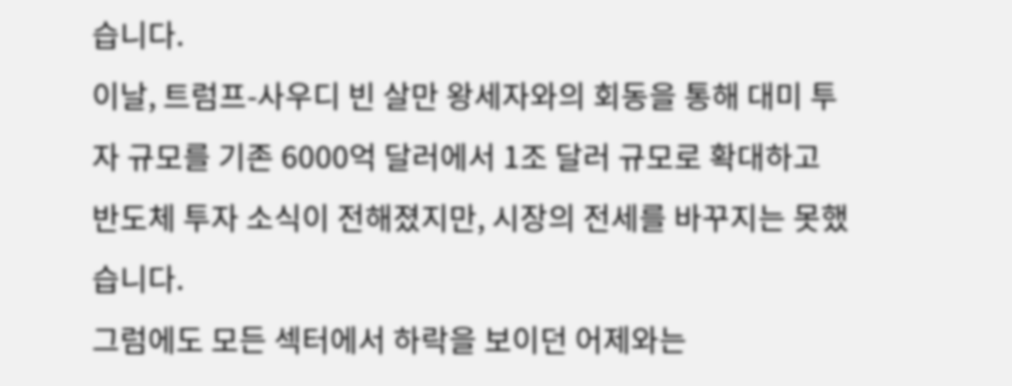습니다.
이날, 트럼프-사우디 빈 살만 왕세자와의 회동을 통해 대미 투자 규모를 기존 6000억 달러에서 1조 달러 규모로 확대하고 반도체 투자 소식이 전해졌지만, 시장의 전세를 바꾸지는 못했습니다.
그럼에도 모든 섹터에서 하락을 보이던 어제와는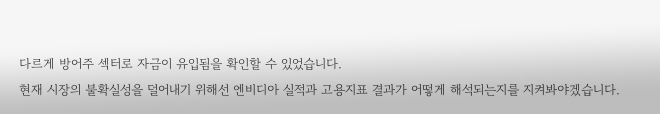다르게 방어주 섹터로 자금이 유입됨을 확인할 수 있었습니다.
현재 시장의 불확실성을 덜어내기 위해선 엔비디아 실적과 고용지표 결과가 어떻게 해석되는지를 지켜봐야겠습니다.